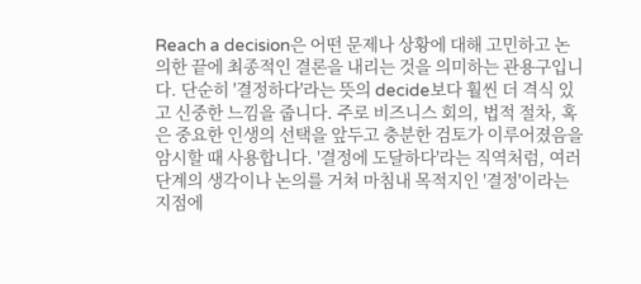Reach a decision은 어떤 문제나 상황에 대해 고민하고 논의한 끝에 최종적인 결론을 내리는 것을 의미하는 관용구입니다. 단순히 '결정하다'라는 뜻의 decide보다 훨씬 더 격식 있고 신중한 느낌을 줍니다. 주로 비즈니스 회의, 법적 절차, 혹은 중요한 인생의 선택을 앞두고 충분한 검토가 이루어졌음을 암시할 때 사용합니다. '결정에 도달하다'라는 직역처럼, 여러 단계의 생각이나 논의를 거쳐 마침내 목적지인 '결정'이라는 지점에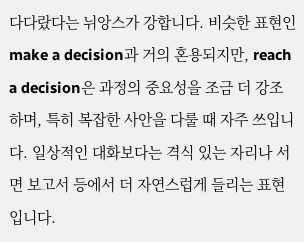다다랐다는 뉘앙스가 강합니다. 비슷한 표현인 make a decision과 거의 혼용되지만, reach a decision은 과정의 중요성을 조금 더 강조하며, 특히 복잡한 사안을 다룰 때 자주 쓰입니다. 일상적인 대화보다는 격식 있는 자리나 서면 보고서 등에서 더 자연스럽게 들리는 표현입니다.